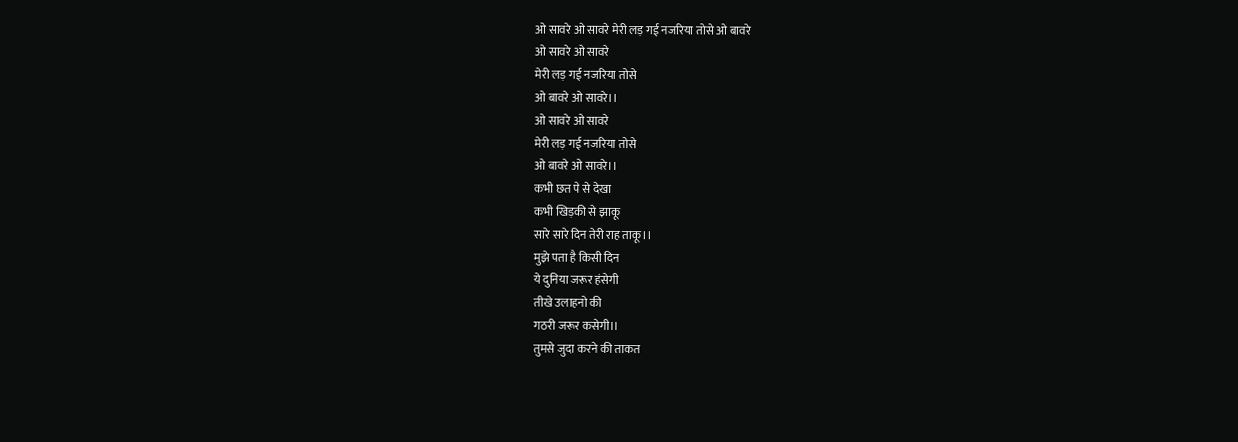ओ सावरे ओ सावरे मेरी लड़ गई नजरिया तोसे ओ बावरे
ओ सावरे ओ सावरे
मेरी लड़ गई नजरिया तोसे
ओ बावरे ओ सावरे।।
ओ सावरे ओ सावरे
मेरी लड़ गई नजरिया तोसे
ओ बावरे ओ सावरे।।
कभी छत पे से देखा
कभी खिड़की से झाकू
सारे सारे दिन तेरी राह ताकू।।
मुझे पता है किसी दिन
ये दुनिया जरूर हंसेगी
तीखे उलाहनो की
गठरी जरूर कसेगी।।
तुमसे जुदा करने की ताकत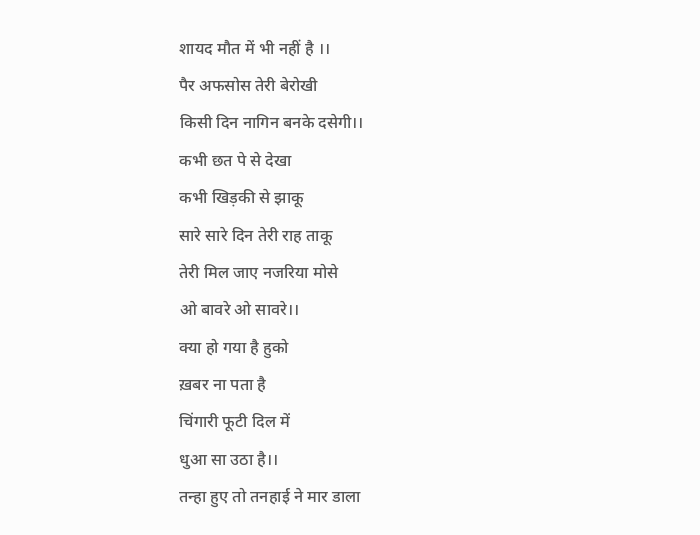शायद मौत में भी नहीं है ।।
पैर अफसोस तेरी बेरोखी
किसी दिन नागिन बनके दसेगी।।
कभी छत पे से देखा
कभी खिड़की से झाकू
सारे सारे दिन तेरी राह ताकू
तेरी मिल जाए नजरिया मोसे
ओ बावरे ओ सावरे।।
क्या हो गया है हुको
ख़बर ना पता है
चिंगारी फूटी दिल में
धुआ सा उठा है।।
तन्हा हुए तो तनहाई ने मार डाला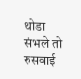थोडा संभले तो रुसवाई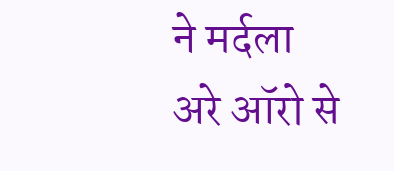ने मर्दला
अरे ऑरो से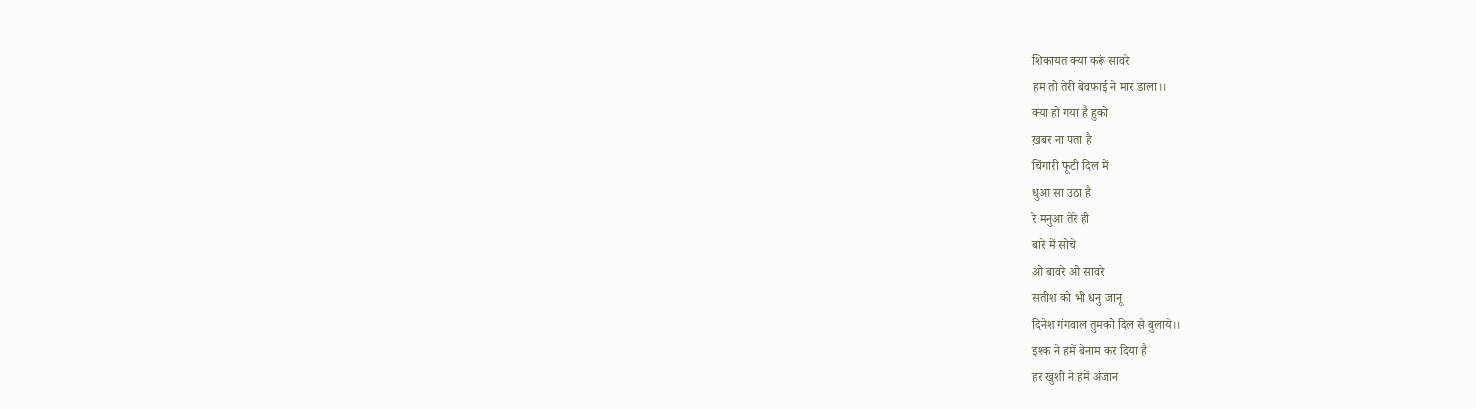शिकायत क्या करूं सावरे
हम तो तेरी बेवफाई ने मार डाला।।
क्या हो गया है हुको
ख़बर ना पता है
चिंगारी फूटी दिल में
धुआ सा उठा है
रे मनुआ तेरे ही
बारे में सोचे
ओ बावरे ओ सावरे
सतीश को भी धनु जानू
दिनेश गंगवाल तुमको दिल से बुलाये।।
इश्क ने हमें बेनाम कर दिया है
हर खुशी ने हमें अंजान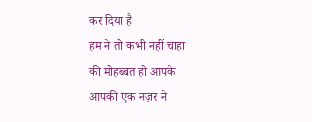कर दिया है
हम ने तो कभी नहीं चाहा
की मोहब्बत हो आपके
आपकी एक नज़र ने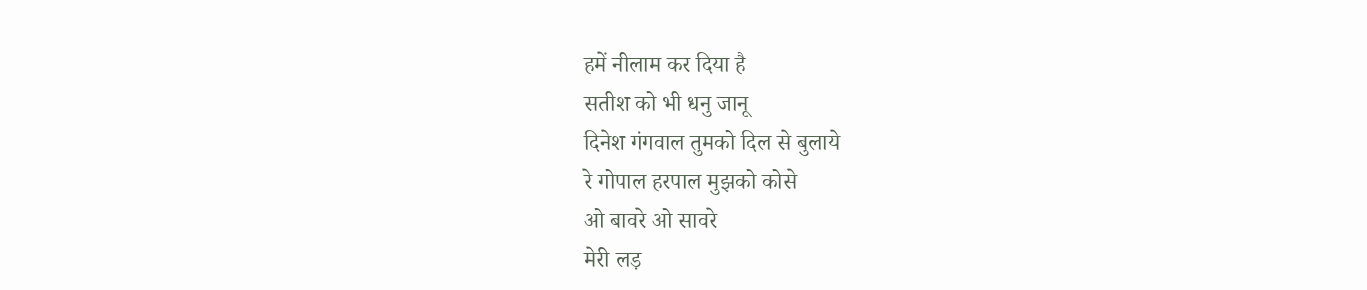हमें नीलाम कर दिया है
सतीश को भी धनु जानू
दिनेश गंगवाल तुमको दिल से बुलाये
रे गोपाल हरपाल मुझको कोसे
ओ बावरे ओ सावरे
मेरी लड़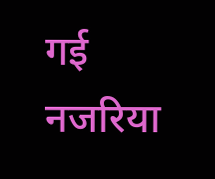गई नजरिया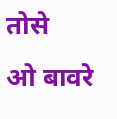तोसे
ओ बावरे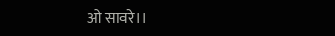ओ सावरे।।